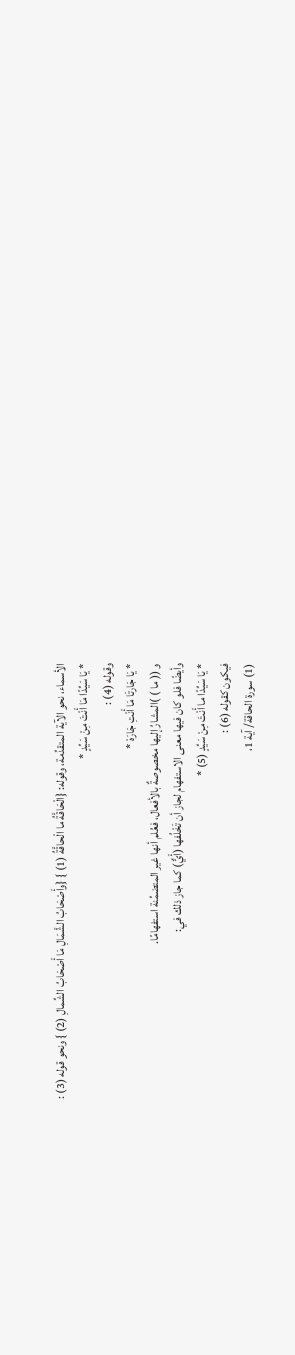الأسماء، نحو الآية المتقدِّمة، وقوله: {الْحَاقَّةُ ما الْحاقَّةُ (1) } {وأَصْحَابُ الشَّمَالِ مَا أَصْحَابُ الشِّمالِ (2) } ونحو قوله (3) :
* يَا سَيِّدًا مَا أَنْتَ مِنْ سَيِّدٍ *
وقوله (4) :
* يَا جَارتَا مَا أَنْتِ جَارَهْ *
و (( ما ) )المشارُ إليها مخصوصةٌ بالأفعال، فعُلم أنها غير المتضمِّنة استفهامًا.
وأيضًا فلو كان فيها معنى الاستفهام لجاز أن تَخْلُفها (أَيٌّ) كما جاز ذلك في:
* يَا سَيِّدًا ما أَنْتَ مِنْ سَيِّدٍ (5) *
فيكون كقوله (6) :
(1) سورة الحاقة/ آية 1،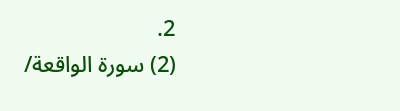2.
(2) سورة الواقعة/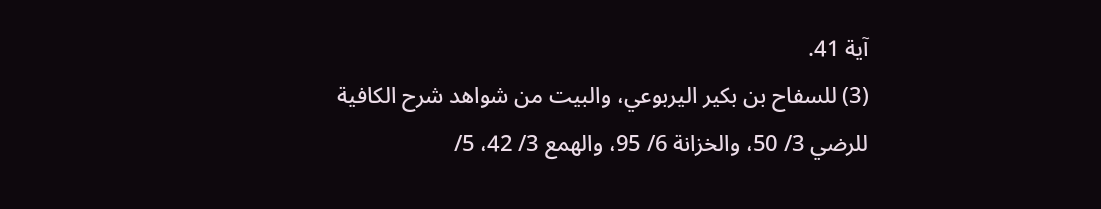آية 41.
(3) للسفاح بن بكير اليربوعي، والبيت من شواهد شرح الكافية للرضي 3/ 50، والخزانة 6/ 95، والهمع 3/ 42، 5/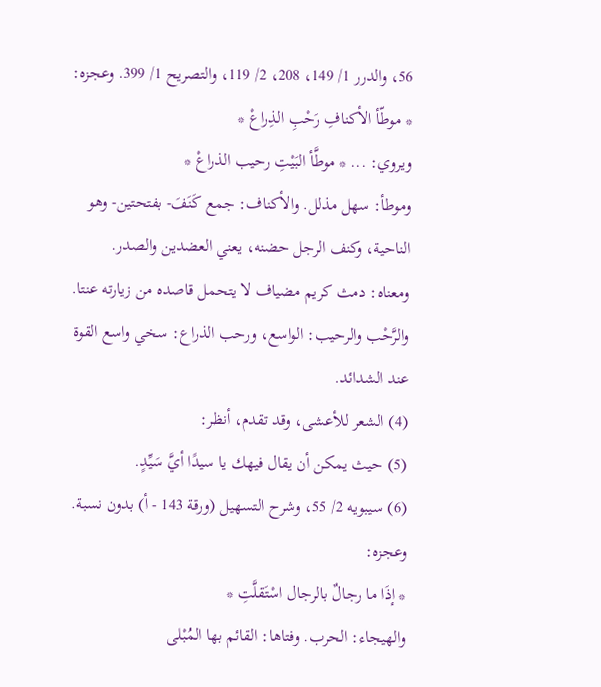56، والدرر 1/ 149، 208، 2/ 119، والتصريح 1/ 399. وعجزه:
* موطّأ الأكنافِ رَحْبِ الذِراعْ *
ويروي: ... * موطَّأ البَيْتِ رحيب الذراعْ *
وموطأ: سهل مذلل. والأكناف: جمع كَنَفَ- بفتحتين- وهو الناحية، وكنف الرجل حضنه، يعني العضدين والصدر. ومعناه: دمث كريم مضياف لا يتحمل قاصده من زيارته عنتا. والرَّحْب والرحيب: الواسع، ورحب الذراع: سخي واسع القوة عند الشدائد.
(4) الشعر للأعشى، وقد تقدم، أنظر:
(5) حيث يمكن أن يقال فيهك يا سيدًا أيَّ سَيِّدٍ.
(6) سيبويه 2/ 55، وشرح التسهيل (ورقة 143 - أ) بدون نسبة. وعجزه:
* إذَا ما رجالٌ بالرجال اسْتَقلَّتِ *
والهيجاء: الحرب. وفتاها: القائم بها المُبْلى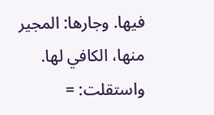فيها. وجارها: المجير منها، الكافي لها. واستقلت: =